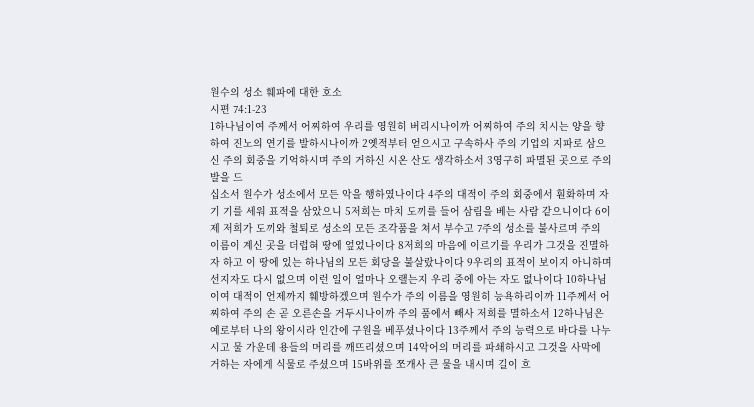원수의 성소 훼파에 대한 호소
시편 74:1-23
1하나님이여 주께서 어찌하여 우리를 영원히 버리시나이까 어찌하여 주의 치시는 양을 향하여 진노의 연기를 발하시나이까 2옛적부터 얻으시고 구속하사 주의 기업의 지파로 삼으신 주의 회중을 기억하시며 주의 거하신 시온 산도 생각하소서 3영구히 파멸된 곳으로 주의 발을 드
십소서 원수가 성소에서 모든 악을 행하였나이다 4주의 대적이 주의 회중에서 훤화하며 자기 기를 세워 표적을 삼았으니 5저희는 마치 도끼를 들어 삼림을 베는 사람 같으니이다 6이제 저희가 도끼와 철퇴로 성소의 모든 조각품을 쳐서 부수고 7주의 성소를 불사르며 주의 이름이 계신 곳을 더럽혀 땅에 엎었나이다 8저희의 마음에 이르기를 우리가 그것을 진멸하자 하고 이 땅에 있는 하나님의 모든 회당을 불살랐나이다 9우리의 표적이 보이지 아니하며 선지자도 다시 없으며 이런 일이 얼마나 오랠는지 우리 중에 아는 자도 없나이다 10하나님이여 대적이 언제까지 훼방하겠으며 원수가 주의 이름을 영원히 능욕하리이까 11주께서 어찌하여 주의 손 곧 오른손을 거두시나이까 주의 품에서 빼사 저희를 멸하소서 12하나님은 예로부터 나의 왕이시라 인간에 구원을 베푸셨나이다 13주께서 주의 능력으로 바다를 나누시고 물 가운데 용들의 머리를 깨뜨리셨으며 14악어의 머리를 파쇄하시고 그것을 사막에 거하는 자에게 식물로 주셨으며 15바위를 쪼개사 큰 물을 내시며 길이 흐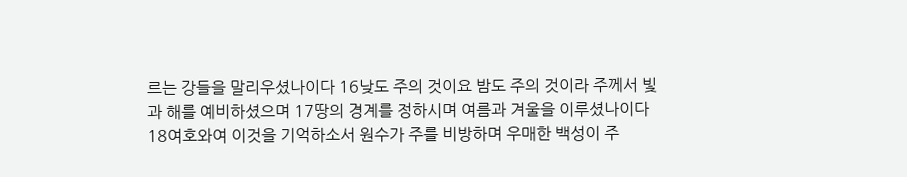르는 강들을 말리우셨나이다 16낮도 주의 것이요 밤도 주의 것이라 주께서 빛과 해를 예비하셨으며 17땅의 경계를 정하시며 여름과 겨울을 이루셨나이다 18여호와여 이것을 기억하소서 원수가 주를 비방하며 우매한 백성이 주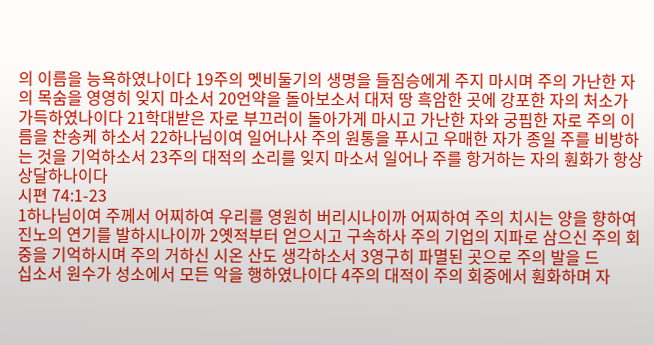의 이름을 능욕하였나이다 19주의 멧비둘기의 생명을 들짐승에게 주지 마시며 주의 가난한 자의 목숨을 영영히 잊지 마소서 20언약을 돌아보소서 대저 땅 흑암한 곳에 강포한 자의 처소가 가득하였나이다 21학대받은 자로 부끄러이 돌아가게 마시고 가난한 자와 궁핍한 자로 주의 이름을 찬송케 하소서 22하나님이여 일어나사 주의 원통을 푸시고 우매한 자가 종일 주를 비방하는 것을 기억하소서 23주의 대적의 소리를 잊지 마소서 일어나 주를 항거하는 자의 훤화가 항상 상달하나이다
시편 74:1-23
1하나님이여 주께서 어찌하여 우리를 영원히 버리시나이까 어찌하여 주의 치시는 양을 향하여 진노의 연기를 발하시나이까 2옛적부터 얻으시고 구속하사 주의 기업의 지파로 삼으신 주의 회중을 기억하시며 주의 거하신 시온 산도 생각하소서 3영구히 파멸된 곳으로 주의 발을 드
십소서 원수가 성소에서 모든 악을 행하였나이다 4주의 대적이 주의 회중에서 훤화하며 자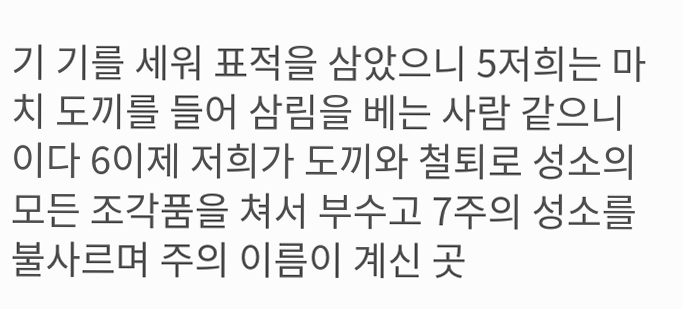기 기를 세워 표적을 삼았으니 5저희는 마치 도끼를 들어 삼림을 베는 사람 같으니이다 6이제 저희가 도끼와 철퇴로 성소의 모든 조각품을 쳐서 부수고 7주의 성소를 불사르며 주의 이름이 계신 곳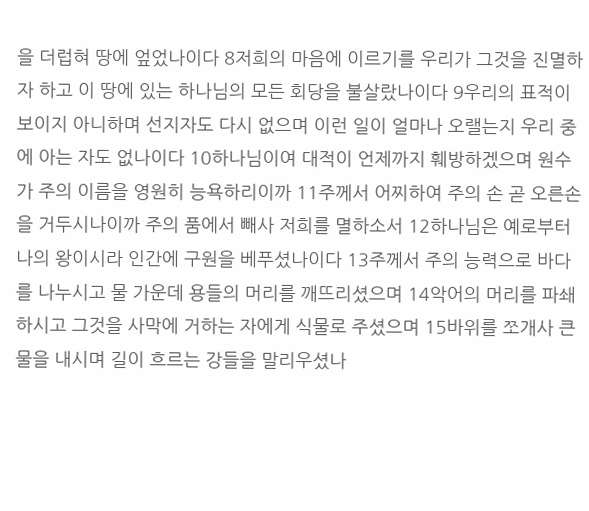을 더럽혀 땅에 엎었나이다 8저희의 마음에 이르기를 우리가 그것을 진멸하자 하고 이 땅에 있는 하나님의 모든 회당을 불살랐나이다 9우리의 표적이 보이지 아니하며 선지자도 다시 없으며 이런 일이 얼마나 오랠는지 우리 중에 아는 자도 없나이다 10하나님이여 대적이 언제까지 훼방하겠으며 원수가 주의 이름을 영원히 능욕하리이까 11주께서 어찌하여 주의 손 곧 오른손을 거두시나이까 주의 품에서 빼사 저희를 멸하소서 12하나님은 예로부터 나의 왕이시라 인간에 구원을 베푸셨나이다 13주께서 주의 능력으로 바다를 나누시고 물 가운데 용들의 머리를 깨뜨리셨으며 14악어의 머리를 파쇄하시고 그것을 사막에 거하는 자에게 식물로 주셨으며 15바위를 쪼개사 큰 물을 내시며 길이 흐르는 강들을 말리우셨나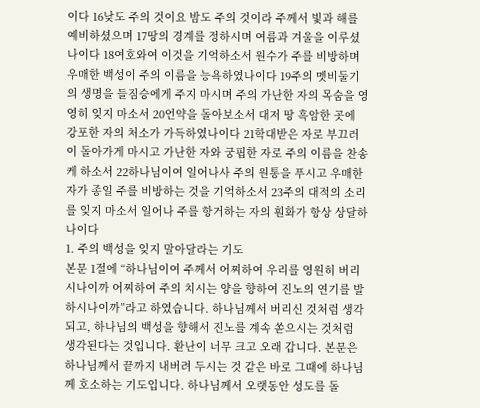이다 16낮도 주의 것이요 밤도 주의 것이라 주께서 빛과 해를 예비하셨으며 17땅의 경계를 정하시며 여름과 겨울을 이루셨나이다 18여호와여 이것을 기억하소서 원수가 주를 비방하며 우매한 백성이 주의 이름을 능욕하였나이다 19주의 멧비둘기의 생명을 들짐승에게 주지 마시며 주의 가난한 자의 목숨을 영영히 잊지 마소서 20언약을 돌아보소서 대저 땅 흑암한 곳에 강포한 자의 처소가 가득하였나이다 21학대받은 자로 부끄러이 돌아가게 마시고 가난한 자와 궁핍한 자로 주의 이름을 찬송케 하소서 22하나님이여 일어나사 주의 원통을 푸시고 우매한 자가 종일 주를 비방하는 것을 기억하소서 23주의 대적의 소리를 잊지 마소서 일어나 주를 항거하는 자의 훤화가 항상 상달하나이다
1. 주의 백성을 잊지 말아달라는 기도
본문 1절에 “하나님이여 주께서 어찌하여 우리를 영원히 버리시나이까 어찌하여 주의 치시는 양을 향하여 진노의 연기를 발하시나이까”라고 하였습니다. 하나님께서 버리신 것처럼 생각되고, 하나님의 백성을 향해서 진노를 계속 쏟으시는 것처럼 생각된다는 것입니다. 환난이 너무 크고 오래 갑니다. 본문은 하나님께서 끝까지 내버려 두시는 것 같은 바로 그때에 하나님께 호소하는 기도입니다. 하나님께서 오랫동안 성도를 돌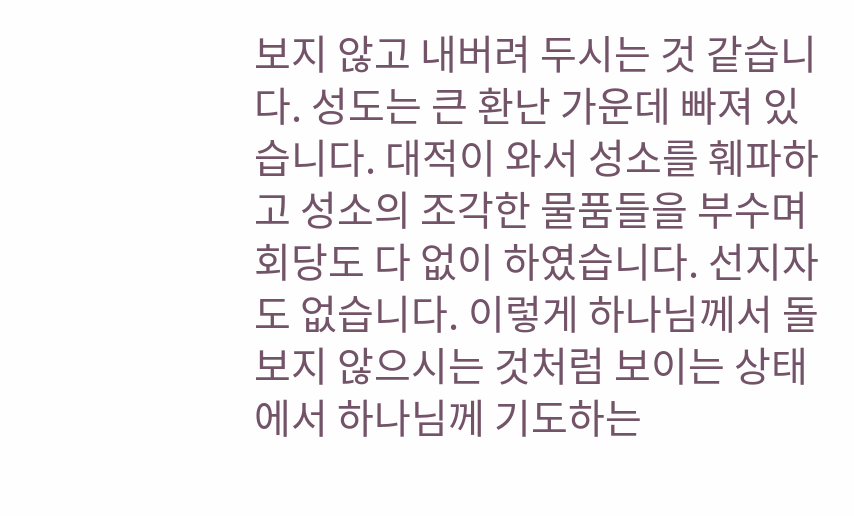보지 않고 내버려 두시는 것 같습니다. 성도는 큰 환난 가운데 빠져 있습니다. 대적이 와서 성소를 훼파하고 성소의 조각한 물품들을 부수며 회당도 다 없이 하였습니다. 선지자도 없습니다. 이렇게 하나님께서 돌보지 않으시는 것처럼 보이는 상태에서 하나님께 기도하는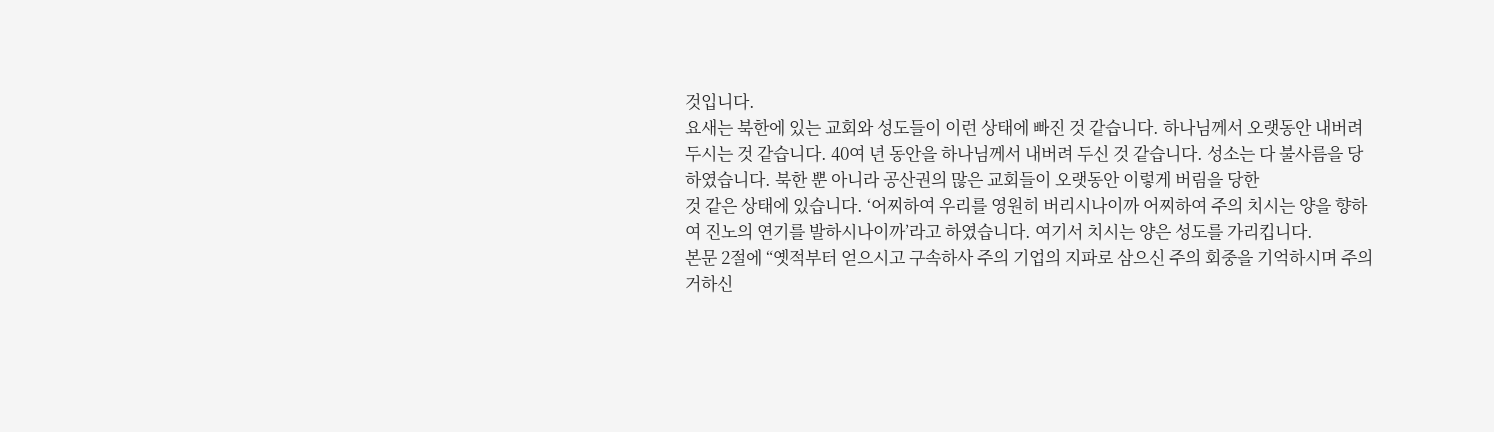것입니다.
요새는 북한에 있는 교회와 성도들이 이런 상태에 빠진 것 같습니다. 하나님께서 오랫동안 내버려 두시는 것 같습니다. 40여 년 동안을 하나님께서 내버려 두신 것 같습니다. 성소는 다 불사름을 당하였습니다. 북한 뿐 아니라 공산권의 많은 교회들이 오랫동안 이렇게 버림을 당한
것 같은 상태에 있습니다. ‘어찌하여 우리를 영원히 버리시나이까 어찌하여 주의 치시는 양을 향하여 진노의 연기를 발하시나이까’라고 하였습니다. 여기서 치시는 양은 성도를 가리킵니다.
본문 2절에 “옛적부터 얻으시고 구속하사 주의 기업의 지파로 삼으신 주의 회중을 기억하시며 주의 거하신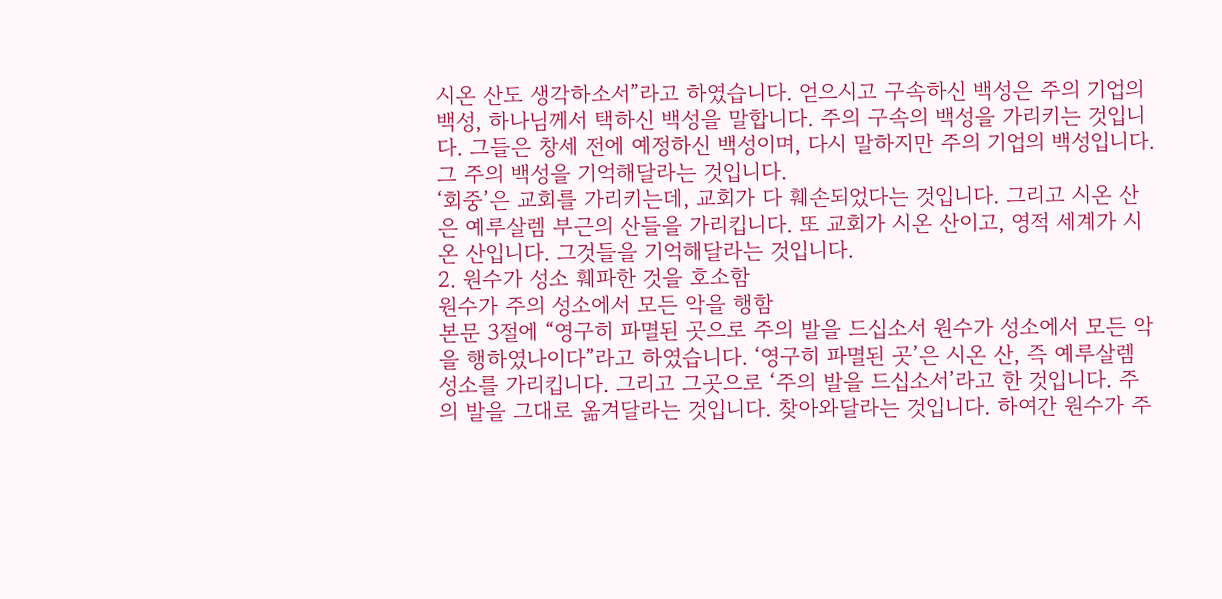시온 산도 생각하소서”라고 하였습니다. 얻으시고 구속하신 백성은 주의 기업의 백성, 하나님께서 택하신 백성을 말합니다. 주의 구속의 백성을 가리키는 것입니다. 그들은 창세 전에 예정하신 백성이며, 다시 말하지만 주의 기업의 백성입니다. 그 주의 백성을 기억해달라는 것입니다.
‘회중’은 교회를 가리키는데, 교회가 다 훼손되었다는 것입니다. 그리고 시온 산은 예루살렘 부근의 산들을 가리킵니다. 또 교회가 시온 산이고, 영적 세계가 시온 산입니다. 그것들을 기억해달라는 것입니다.
2. 원수가 성소 훼파한 것을 호소함
원수가 주의 성소에서 모든 악을 행함
본문 3절에 “영구히 파멸된 곳으로 주의 발을 드십소서 원수가 성소에서 모든 악을 행하였나이다”라고 하였습니다. ‘영구히 파멸된 곳’은 시온 산, 즉 예루살렘 성소를 가리킵니다. 그리고 그곳으로 ‘주의 발을 드십소서’라고 한 것입니다. 주의 발을 그대로 옮겨달라는 것입니다. 찾아와달라는 것입니다. 하여간 원수가 주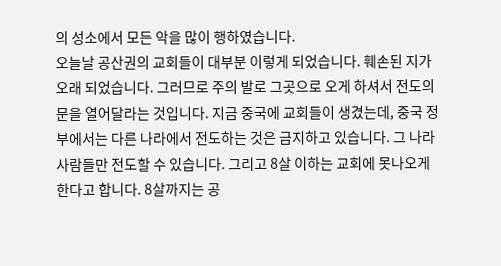의 성소에서 모든 악을 많이 행하였습니다.
오늘날 공산권의 교회들이 대부분 이렇게 되었습니다. 훼손된 지가 오래 되었습니다. 그러므로 주의 발로 그곳으로 오게 하셔서 전도의 문을 열어달라는 것입니다. 지금 중국에 교회들이 생겼는데, 중국 정부에서는 다른 나라에서 전도하는 것은 금지하고 있습니다. 그 나라 사람들만 전도할 수 있습니다. 그리고 8살 이하는 교회에 못나오게 한다고 합니다. 8살까지는 공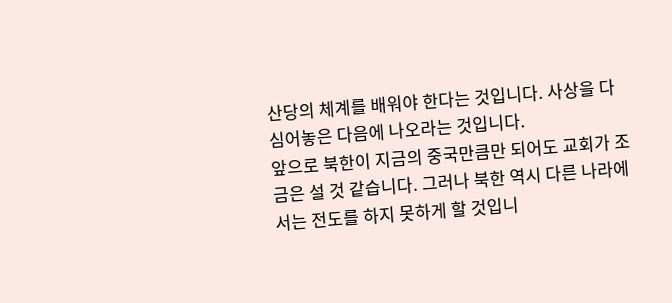산당의 체계를 배워야 한다는 것입니다. 사상을 다 심어놓은 다음에 나오라는 것입니다.
앞으로 북한이 지금의 중국만큼만 되어도 교회가 조금은 설 것 같습니다. 그러나 북한 역시 다른 나라에서는 전도를 하지 못하게 할 것입니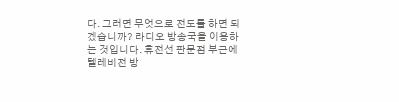다. 그러면 무엇으로 전도를 하면 되겠습니까? 라디오 방송국을 이용하는 것입니다. 휴전선 판문점 부근에 텔레비전 방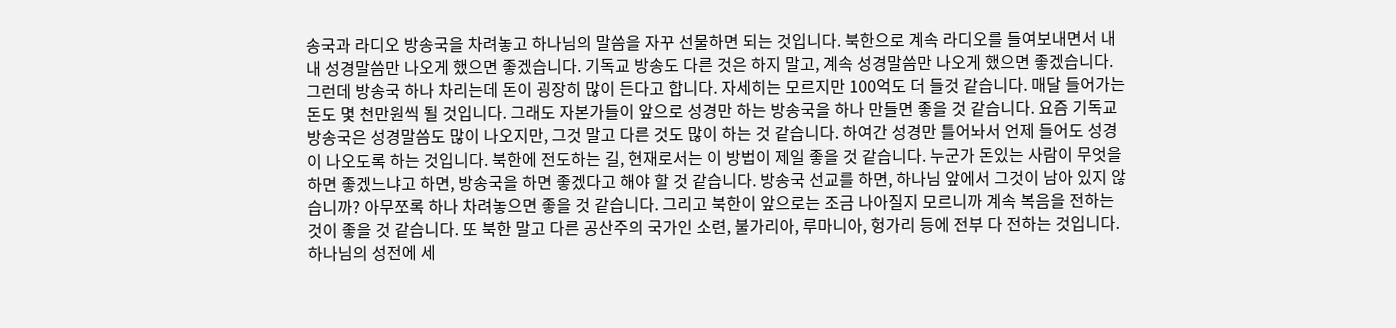송국과 라디오 방송국을 차려놓고 하나님의 말씀을 자꾸 선물하면 되는 것입니다. 북한으로 계속 라디오를 들여보내면서 내내 성경말씀만 나오게 했으면 좋겠습니다. 기독교 방송도 다른 것은 하지 말고, 계속 성경말씀만 나오게 했으면 좋겠습니다.
그런데 방송국 하나 차리는데 돈이 굉장히 많이 든다고 합니다. 자세히는 모르지만 100억도 더 들것 같습니다. 매달 들어가는 돈도 몇 천만원씩 될 것입니다. 그래도 자본가들이 앞으로 성경만 하는 방송국을 하나 만들면 좋을 것 같습니다. 요즘 기독교 방송국은 성경말씀도 많이 나오지만, 그것 말고 다른 것도 많이 하는 것 같습니다. 하여간 성경만 틀어놔서 언제 들어도 성경이 나오도록 하는 것입니다. 북한에 전도하는 길, 현재로서는 이 방법이 제일 좋을 것 같습니다. 누군가 돈있는 사람이 무엇을 하면 좋겠느냐고 하면, 방송국을 하면 좋겠다고 해야 할 것 같습니다. 방송국 선교를 하면, 하나님 앞에서 그것이 남아 있지 않습니까? 아무쪼록 하나 차려놓으면 좋을 것 같습니다. 그리고 북한이 앞으로는 조금 나아질지 모르니까 계속 복음을 전하는 것이 좋을 것 같습니다. 또 북한 말고 다른 공산주의 국가인 소련, 불가리아, 루마니아, 헝가리 등에 전부 다 전하는 것입니다.
하나님의 성전에 세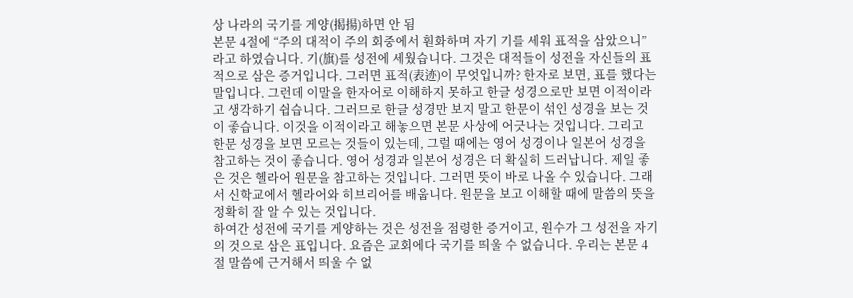상 나라의 국기를 게양(揭揚)하면 안 됨
본문 4절에 “주의 대적이 주의 회중에서 훤화하며 자기 기를 세워 표적을 삼았으니”라고 하였습니다. 기(旗)를 성전에 세웠습니다. 그것은 대적들이 성전을 자신들의 표적으로 삼은 증거입니다. 그러면 표적(表迹)이 무엇입니까? 한자로 보면, 표를 했다는 말입니다. 그런데 이말을 한자어로 이해하지 못하고 한글 성경으로만 보면 이적이라고 생각하기 쉽습니다. 그러므로 한글 성경만 보지 말고 한문이 섞인 성경을 보는 것이 좋습니다. 이것을 이적이라고 해놓으면 본문 사상에 어긋나는 것입니다. 그리고 한문 성경을 보면 모르는 것들이 있는데, 그럴 때에는 영어 성경이나 일본어 성경을 참고하는 것이 좋습니다. 영어 성경과 일본어 성경은 더 확실히 드러납니다. 제일 좋은 것은 헬라어 원문을 참고하는 것입니다. 그러면 뜻이 바로 나올 수 있습니다. 그래서 신학교에서 헬라어와 히브리어를 배웁니다. 원문을 보고 이해할 때에 말씀의 뜻을 정확히 잘 알 수 있는 것입니다.
하여간 성전에 국기를 게양하는 것은 성전을 점령한 증거이고, 원수가 그 성전을 자기의 것으로 삼은 표입니다. 요즘은 교회에다 국기를 띄울 수 없습니다. 우리는 본문 4절 말씀에 근거해서 띄울 수 없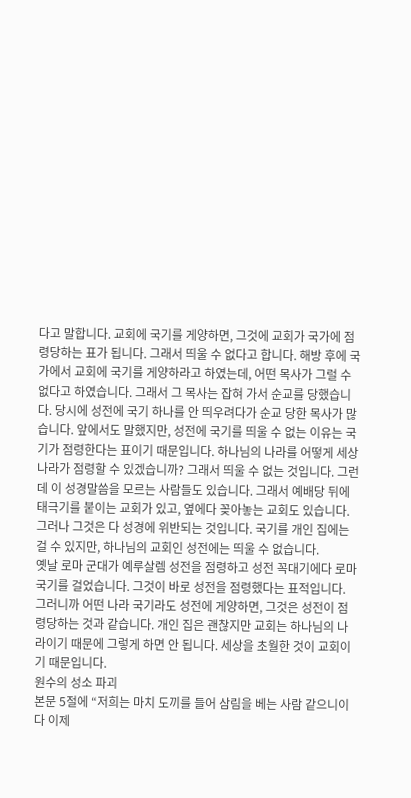다고 말합니다. 교회에 국기를 게양하면, 그것에 교회가 국가에 점령당하는 표가 됩니다. 그래서 띄울 수 없다고 합니다. 해방 후에 국가에서 교회에 국기를 게양하라고 하였는데, 어떤 목사가 그럴 수 없다고 하였습니다. 그래서 그 목사는 잡혀 가서 순교를 당했습니다. 당시에 성전에 국기 하나를 안 띄우려다가 순교 당한 목사가 많습니다. 앞에서도 말했지만, 성전에 국기를 띄울 수 없는 이유는 국기가 점령한다는 표이기 때문입니다. 하나님의 나라를 어떻게 세상 나라가 점령할 수 있겠습니까? 그래서 띄울 수 없는 것입니다. 그런데 이 성경말씀을 모르는 사람들도 있습니다. 그래서 예배당 뒤에 태극기를 붙이는 교회가 있고, 옆에다 꽂아놓는 교회도 있습니다. 그러나 그것은 다 성경에 위반되는 것입니다. 국기를 개인 집에는 걸 수 있지만, 하나님의 교회인 성전에는 띄울 수 없습니다.
옛날 로마 군대가 예루살렘 성전을 점령하고 성전 꼭대기에다 로마국기를 걸었습니다. 그것이 바로 성전을 점령했다는 표적입니다. 그러니까 어떤 나라 국기라도 성전에 게양하면, 그것은 성전이 점령당하는 것과 같습니다. 개인 집은 괜찮지만 교회는 하나님의 나라이기 때문에 그렇게 하면 안 됩니다. 세상을 초월한 것이 교회이기 때문입니다.
원수의 성소 파괴
본문 5절에 “저희는 마치 도끼를 들어 삼림을 베는 사람 같으니이다 이제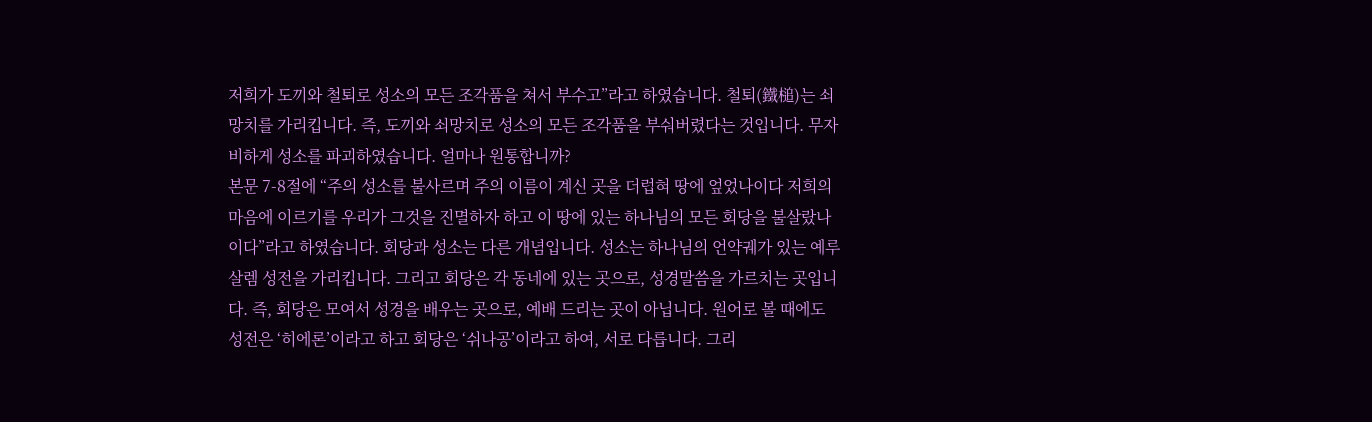저희가 도끼와 철퇴로 성소의 모든 조각품을 쳐서 부수고”라고 하였습니다. 철퇴(鐵槌)는 쇠망치를 가리킵니다. 즉, 도끼와 쇠망치로 성소의 모든 조각품을 부숴버렸다는 것입니다. 무자비하게 성소를 파괴하였습니다. 얼마나 원통합니까?
본문 7-8절에 “주의 성소를 불사르며 주의 이름이 계신 곳을 더럽혀 땅에 엎었나이다 저희의 마음에 이르기를 우리가 그것을 진멸하자 하고 이 땅에 있는 하나님의 모든 회당을 불살랐나이다”라고 하였습니다. 회당과 성소는 다른 개념입니다. 성소는 하나님의 언약궤가 있는 예루
살렘 성전을 가리킵니다. 그리고 회당은 각 동네에 있는 곳으로, 성경말씀을 가르치는 곳입니다. 즉, 회당은 모여서 성경을 배우는 곳으로, 예배 드리는 곳이 아닙니다. 원어로 볼 때에도 성전은 ‘히에론’이라고 하고 회당은 ‘쉬나공’이라고 하여, 서로 다릅니다. 그리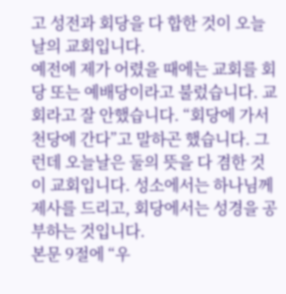고 성전과 회당을 다 합한 것이 오늘날의 교회입니다.
예전에 제가 어렸을 때에는 교회를 회당 또는 예배당이라고 불렀습니다. 교회라고 잘 안했습니다. “회당에 가서 천당에 간다”고 말하곤 했습니다. 그런데 오늘날은 둘의 뜻을 다 겸한 것이 교회입니다. 성소에서는 하나님께 제사를 드리고, 회당에서는 성경을 공부하는 것입니다.
본문 9절에 “우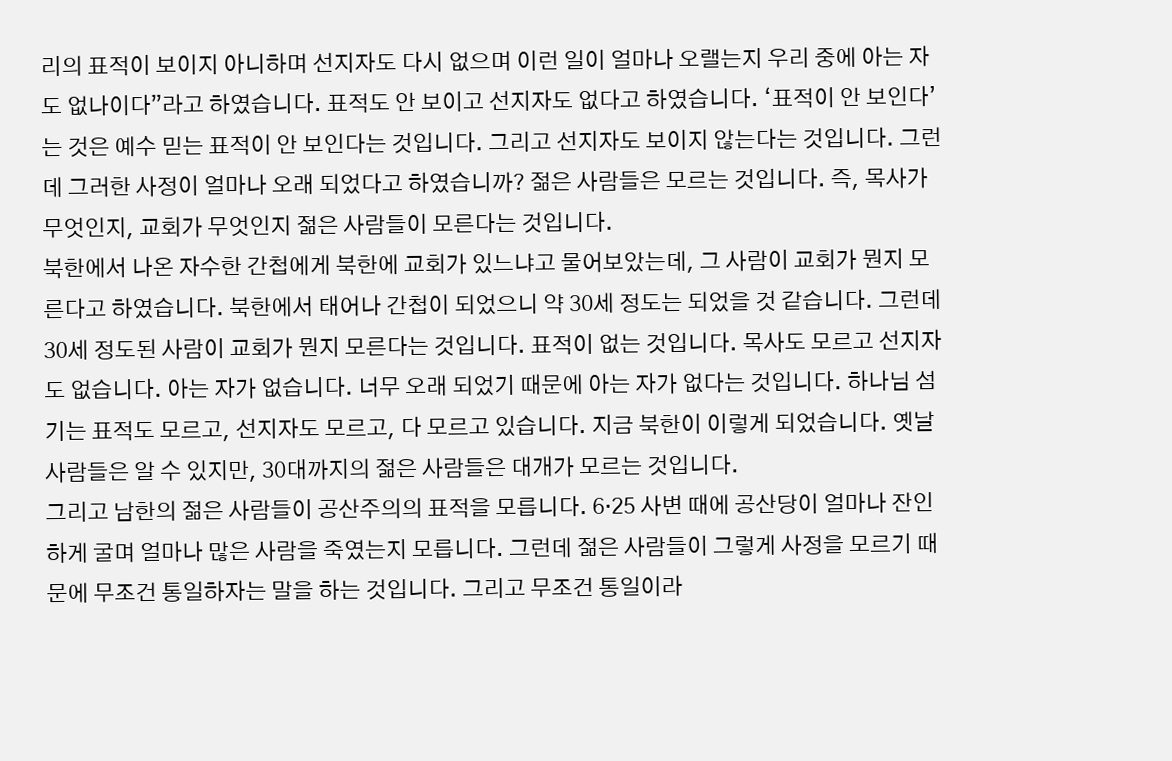리의 표적이 보이지 아니하며 선지자도 다시 없으며 이런 일이 얼마나 오랠는지 우리 중에 아는 자도 없나이다”라고 하였습니다. 표적도 안 보이고 선지자도 없다고 하였습니다. ‘표적이 안 보인다’는 것은 예수 믿는 표적이 안 보인다는 것입니다. 그리고 선지자도 보이지 않는다는 것입니다. 그런데 그러한 사정이 얼마나 오래 되었다고 하였습니까? 젊은 사람들은 모르는 것입니다. 즉, 목사가 무엇인지, 교회가 무엇인지 젊은 사람들이 모른다는 것입니다.
북한에서 나온 자수한 간첩에게 북한에 교회가 있느냐고 물어보았는데, 그 사람이 교회가 뭔지 모른다고 하였습니다. 북한에서 태어나 간첩이 되었으니 약 30세 정도는 되었을 것 같습니다. 그런데 30세 정도된 사람이 교회가 뭔지 모른다는 것입니다. 표적이 없는 것입니다. 목사도 모르고 선지자도 없습니다. 아는 자가 없습니다. 너무 오래 되었기 때문에 아는 자가 없다는 것입니다. 하나님 섬기는 표적도 모르고, 선지자도 모르고, 다 모르고 있습니다. 지금 북한이 이렇게 되었습니다. 옛날 사람들은 알 수 있지만, 30대까지의 젊은 사람들은 대개가 모르는 것입니다.
그리고 남한의 젊은 사람들이 공산주의의 표적을 모릅니다. 6·25 사변 때에 공산당이 얼마나 잔인하게 굴며 얼마나 많은 사람을 죽였는지 모릅니다. 그런데 젊은 사람들이 그렇게 사정을 모르기 때문에 무조건 통일하자는 말을 하는 것입니다. 그리고 무조건 통일이라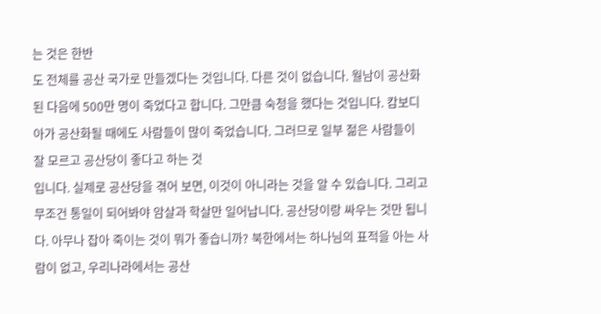는 것은 한반
도 전체를 공산 국가로 만들겠다는 것입니다. 다른 것이 없습니다. 월남이 공산화된 다음에 500만 명이 죽었다고 합니다. 그만큼 숙청을 했다는 것입니다. 캄보디아가 공산화될 때에도 사람들이 많이 죽었습니다. 그러므로 일부 젊은 사람들이 잘 모르고 공산당이 좋다고 하는 것
입니다. 실제로 공산당을 겪어 보면, 이것이 아니라는 것을 알 수 있습니다. 그리고 무조건 통일이 되어봐야 암살과 학살만 일어납니다. 공산당이랑 싸우는 것만 됩니다. 아무나 잡아 죽이는 것이 뭐가 좋습니까? 북한에서는 하나님의 표적을 아는 사람이 없고, 우리나라에서는 공산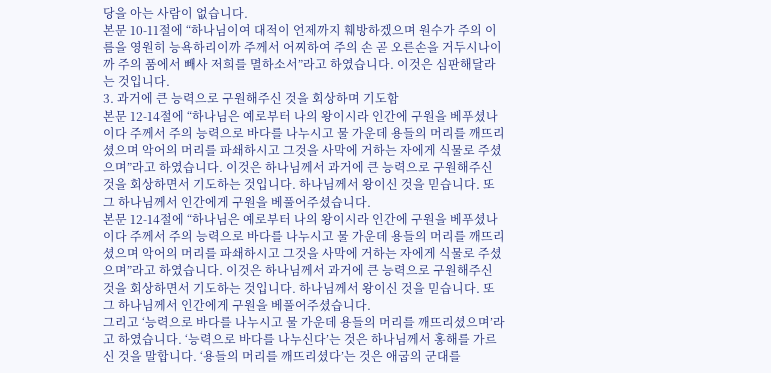당을 아는 사람이 없습니다.
본문 10-11절에 “하나님이여 대적이 언제까지 훼방하겠으며 원수가 주의 이름을 영원히 능욕하리이까 주께서 어찌하여 주의 손 곧 오른손을 거두시나이까 주의 품에서 빼사 저희를 멸하소서”라고 하였습니다. 이것은 심판해달라는 것입니다.
3. 과거에 큰 능력으로 구원해주신 것을 회상하며 기도함
본문 12-14절에 “하나님은 예로부터 나의 왕이시라 인간에 구원을 베푸셨나이다 주께서 주의 능력으로 바다를 나누시고 물 가운데 용들의 머리를 깨뜨리셨으며 악어의 머리를 파쇄하시고 그것을 사막에 거하는 자에게 식물로 주셨으며”라고 하였습니다. 이것은 하나님께서 과거에 큰 능력으로 구원해주신 것을 회상하면서 기도하는 것입니다. 하나님께서 왕이신 것을 믿습니다. 또 그 하나님께서 인간에게 구원을 베풀어주셨습니다.
본문 12-14절에 “하나님은 예로부터 나의 왕이시라 인간에 구원을 베푸셨나이다 주께서 주의 능력으로 바다를 나누시고 물 가운데 용들의 머리를 깨뜨리셨으며 악어의 머리를 파쇄하시고 그것을 사막에 거하는 자에게 식물로 주셨으며”라고 하였습니다. 이것은 하나님께서 과거에 큰 능력으로 구원해주신 것을 회상하면서 기도하는 것입니다. 하나님께서 왕이신 것을 믿습니다. 또 그 하나님께서 인간에게 구원을 베풀어주셨습니다.
그리고 ‘능력으로 바다를 나누시고 물 가운데 용들의 머리를 깨뜨리셨으며’라고 하였습니다. ‘능력으로 바다를 나누신다’는 것은 하나님께서 홍해를 가르신 것을 말합니다. ‘용들의 머리를 깨뜨리셨다’는 것은 애굽의 군대를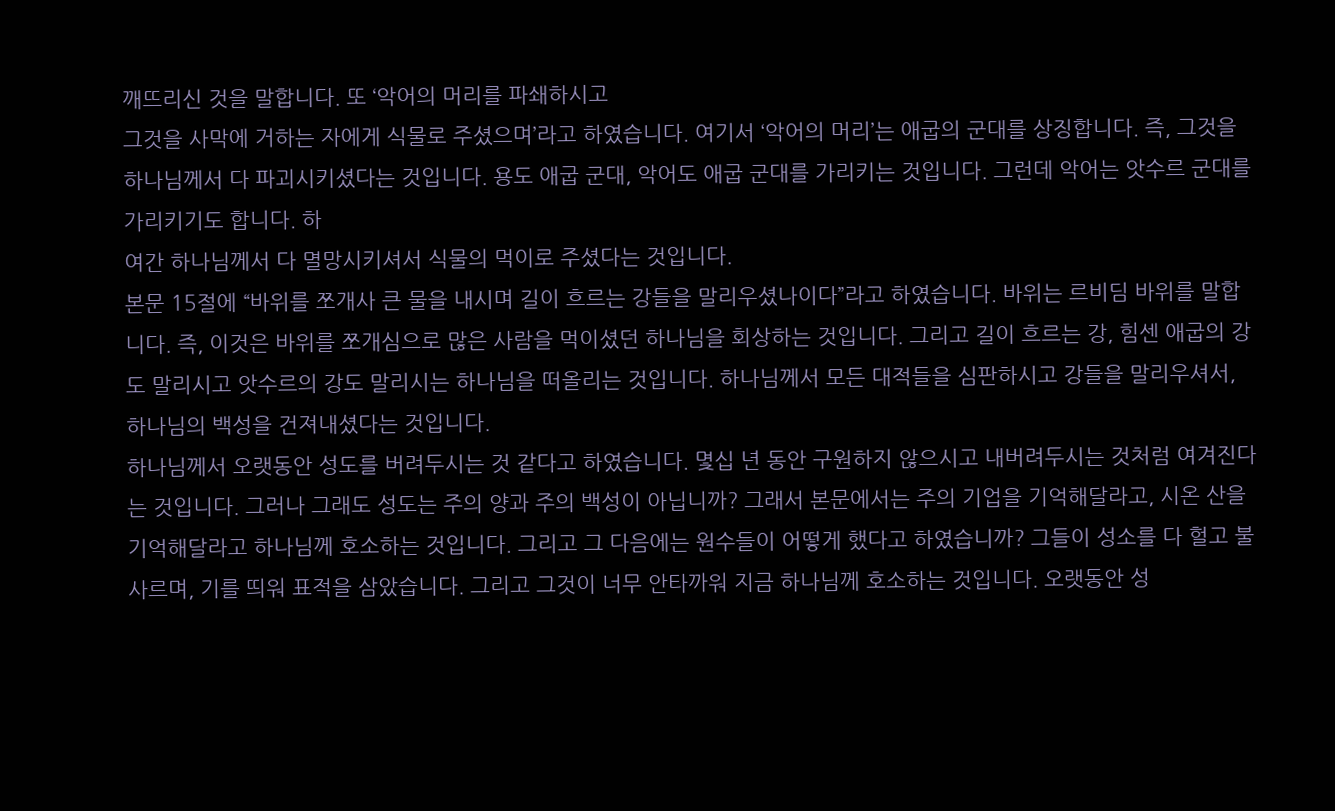깨뜨리신 것을 말합니다. 또 ‘악어의 머리를 파쇄하시고
그것을 사막에 거하는 자에게 식물로 주셨으며’라고 하였습니다. 여기서 ‘악어의 머리’는 애굽의 군대를 상징합니다. 즉, 그것을 하나님께서 다 파괴시키셨다는 것입니다. 용도 애굽 군대, 악어도 애굽 군대를 가리키는 것입니다. 그런데 악어는 앗수르 군대를 가리키기도 합니다. 하
여간 하나님께서 다 멸망시키셔서 식물의 먹이로 주셨다는 것입니다.
본문 15절에 “바위를 쪼개사 큰 물을 내시며 길이 흐르는 강들을 말리우셨나이다”라고 하였습니다. 바위는 르비딤 바위를 말합니다. 즉, 이것은 바위를 쪼개심으로 많은 사람을 먹이셨던 하나님을 회상하는 것입니다. 그리고 길이 흐르는 강, 힘센 애굽의 강도 말리시고 앗수르의 강도 말리시는 하나님을 떠올리는 것입니다. 하나님께서 모든 대적들을 심판하시고 강들을 말리우셔서, 하나님의 백성을 건져내셨다는 것입니다.
하나님께서 오랫동안 성도를 버려두시는 것 같다고 하였습니다. 몇십 년 동안 구원하지 않으시고 내버려두시는 것처럼 여겨진다는 것입니다. 그러나 그래도 성도는 주의 양과 주의 백성이 아닙니까? 그래서 본문에서는 주의 기업을 기억해달라고, 시온 산을 기억해달라고 하나님께 호소하는 것입니다. 그리고 그 다음에는 원수들이 어떻게 했다고 하였습니까? 그들이 성소를 다 헐고 불사르며, 기를 띄워 표적을 삼았습니다. 그리고 그것이 너무 안타까워 지금 하나님께 호소하는 것입니다. 오랫동안 성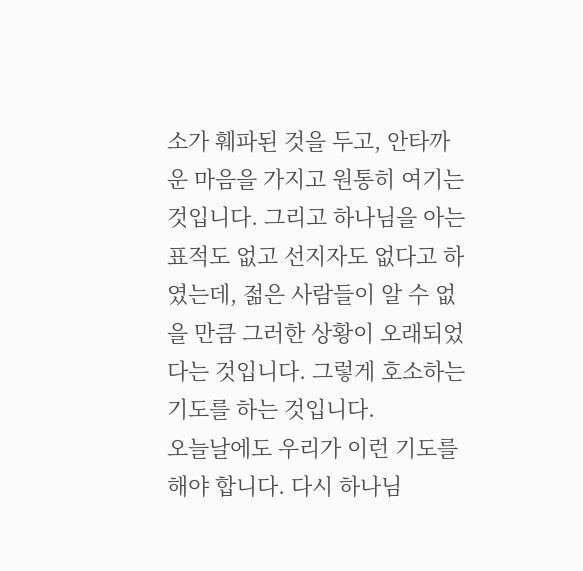소가 훼파된 것을 두고, 안타까운 마음을 가지고 원통히 여기는 것입니다. 그리고 하나님을 아는 표적도 없고 선지자도 없다고 하였는데, 젊은 사람들이 알 수 없을 만큼 그러한 상황이 오래되었다는 것입니다. 그렇게 호소하는 기도를 하는 것입니다.
오늘날에도 우리가 이런 기도를 해야 합니다. 다시 하나님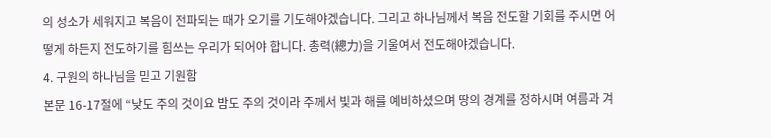의 성소가 세워지고 복음이 전파되는 때가 오기를 기도해야겠습니다. 그리고 하나님께서 복음 전도할 기회를 주시면 어떻게 하든지 전도하기를 힘쓰는 우리가 되어야 합니다. 총력(總力)을 기울여서 전도해야겠습니다.
4. 구원의 하나님을 믿고 기원함
본문 16-17절에 “낮도 주의 것이요 밤도 주의 것이라 주께서 빛과 해를 예비하셨으며 땅의 경계를 정하시며 여름과 겨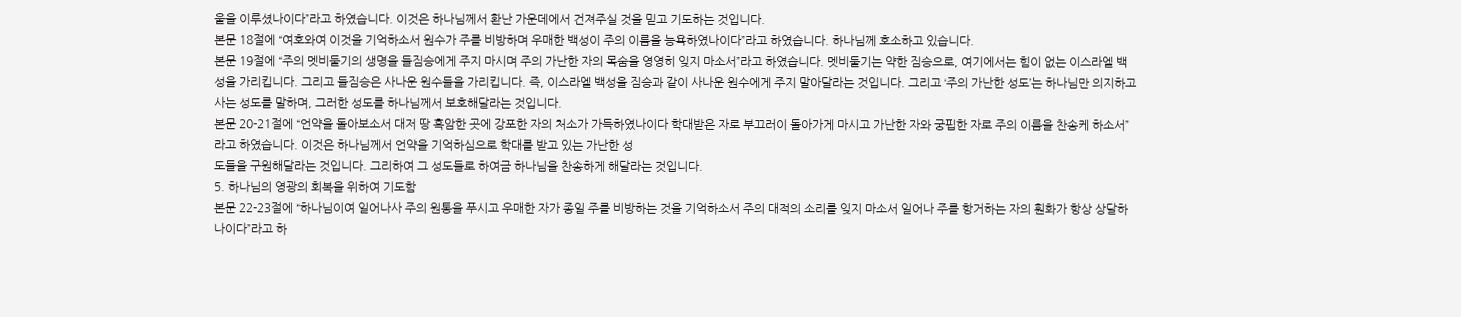울을 이루셨나이다”라고 하였습니다. 이것은 하나님께서 환난 가운데에서 건져주실 것을 믿고 기도하는 것입니다.
본문 18절에 “여호와여 이것을 기억하소서 원수가 주를 비방하며 우매한 백성이 주의 이름을 능욕하였나이다”라고 하였습니다. 하나님께 호소하고 있습니다.
본문 19절에 “주의 멧비둘기의 생명을 들짐승에게 주지 마시며 주의 가난한 자의 목숨을 영영히 잊지 마소서”라고 하였습니다. 멧비둘기는 약한 짐승으로, 여기에서는 힘이 없는 이스라엘 백성을 가리킵니다. 그리고 들짐승은 사나운 원수들을 가리킵니다. 즉, 이스라엘 백성을 짐승과 같이 사나운 원수에게 주지 말아달라는 것입니다. 그리고 ‘주의 가난한 성도’는 하나님만 의지하고 사는 성도를 말하며, 그러한 성도를 하나님께서 보호해달라는 것입니다.
본문 20-21절에 “언약을 돌아보소서 대저 땅 흑암한 곳에 강포한 자의 처소가 가득하였나이다 학대받은 자로 부끄러이 돌아가게 마시고 가난한 자와 궁핍한 자로 주의 이름을 찬송케 하소서”라고 하였습니다. 이것은 하나님께서 언약을 기억하심으로 학대를 받고 있는 가난한 성
도들을 구원해달라는 것입니다. 그리하여 그 성도들로 하여금 하나님을 찬송하게 해달라는 것입니다.
5. 하나님의 영광의 회복을 위하여 기도함
본문 22-23절에 “하나님이여 일어나사 주의 원통을 푸시고 우매한 자가 종일 주를 비방하는 것을 기억하소서 주의 대적의 소리를 잊지 마소서 일어나 주를 항거하는 자의 훤화가 항상 상달하나이다”라고 하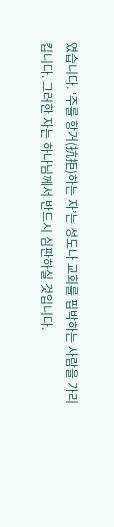였습니다. ‘주를 항거(抗拒)하는 자’는 성도나 교회를 핍박하는 사람을 가리킵니다. 그러한 자는 하나님께서 반드시 심판하실 것입니다.